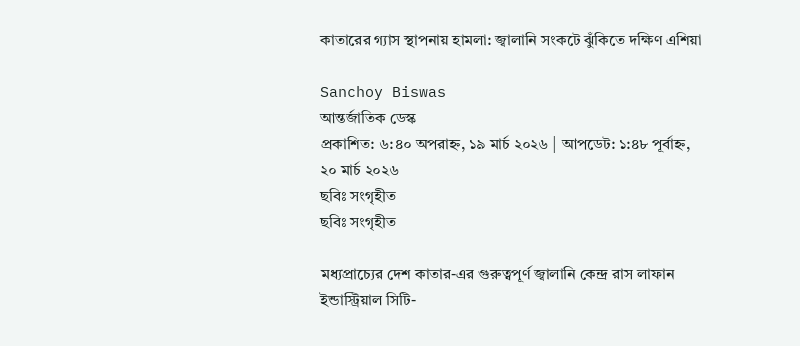কাতারের গ্যাস স্থাপনায় হামলা: জ্বালানি সংকটে ঝুঁকিতে দক্ষিণ এশিয়া

Sanchoy Biswas
আন্তর্জাতিক ডেস্ক
প্রকাশিত: ৬:৪০ অপরাহ্ন, ১৯ মার্চ ২০২৬ | আপডেট: ১:৪৮ পূর্বাহ্ন, ২০ মার্চ ২০২৬
ছবিঃ সংগৃহীত
ছবিঃ সংগৃহীত

মধ্যপ্রাচ্যের দেশ কাতার-এর গুরুত্বপূর্ণ জ্বালানি কেন্দ্র রাস লাফান ইন্ডাস্ট্রিয়াল সিটি-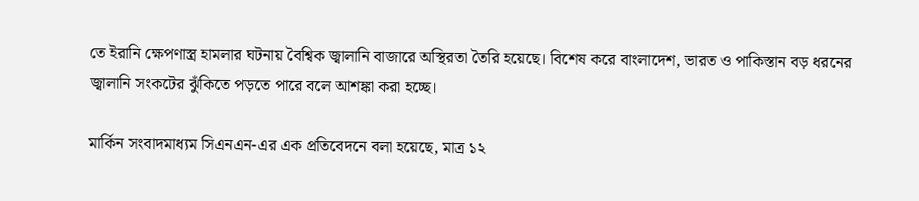তে ইরানি ক্ষেপণাস্ত্র হামলার ঘটনায় বৈশ্বিক জ্বালানি বাজারে অস্থিরতা তৈরি হয়েছে। বিশেষ করে বাংলাদেশ, ভারত ও পাকিস্তান বড় ধরনের জ্বালানি সংকটের ঝুঁকিতে পড়তে পারে বলে আশঙ্কা করা হচ্ছে।

মার্কিন সংবাদমাধ্যম সিএনএন-এর এক প্রতিবেদনে বলা হয়েছে, মাত্র ১২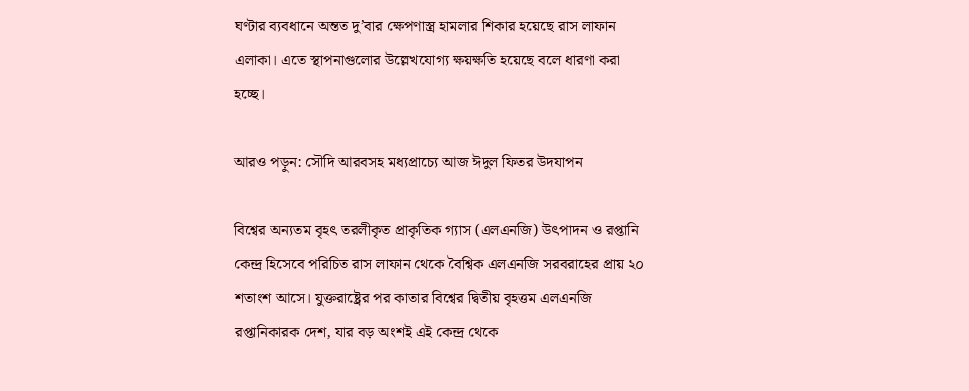ঘণ্টার ব্যবধানে অন্তত দু’বার ক্ষেপণাস্ত্র হামলার শিকার হয়েছে রাস লাফান এলাকা। এতে স্থাপনাগুলোর উল্লেখযোগ্য ক্ষয়ক্ষতি হয়েছে বলে ধারণা করা হচ্ছে।

আরও পড়ুন: সৌদি আরবসহ মধ্যপ্রাচ্যে আজ ঈদুল ফিতর উদযাপন

বিশ্বের অন্যতম বৃহৎ তরলীকৃত প্রাকৃতিক গ্যাস (এলএনজি) উৎপাদন ও রপ্তানি কেন্দ্র হিসেবে পরিচিত রাস লাফান থেকে বৈশ্বিক এলএনজি সরবরাহের প্রায় ২০ শতাংশ আসে। যুক্তরাষ্ট্রের পর কাতার বিশ্বের দ্বিতীয় বৃহত্তম এলএনজি রপ্তানিকারক দেশ, যার বড় অংশই এই কেন্দ্র থেকে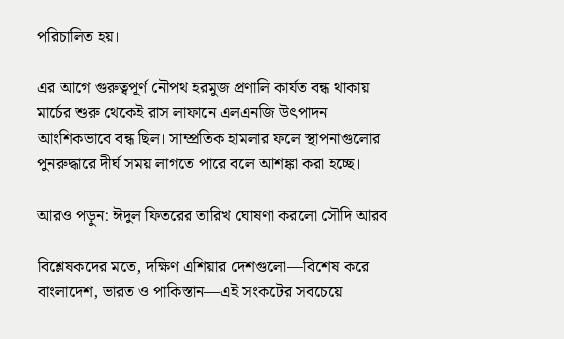পরিচালিত হয়।

এর আগে গুরুত্বপূর্ণ নৌপথ হরমুজ প্রণালি কার্যত বন্ধ থাকায় মার্চের শুরু থেকেই রাস লাফানে এলএনজি উৎপাদন আংশিকভাবে বন্ধ ছিল। সাম্প্রতিক হামলার ফলে স্থাপনাগুলোর পুনরুদ্ধারে দীর্ঘ সময় লাগতে পারে বলে আশঙ্কা করা হচ্ছে।

আরও পড়ুন: ঈদুল ফিতরের তারিখ ঘোষণা করলো সৌদি আরব

বিশ্লেষকদের মতে, দক্ষিণ এশিয়ার দেশগুলো—বিশেষ করে বাংলাদেশ, ভারত ও পাকিস্তান—এই সংকটের সবচেয়ে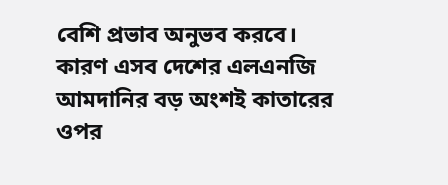বেশি প্রভাব অনুভব করবে। কারণ এসব দেশের এলএনজি আমদানির বড় অংশই কাতারের ওপর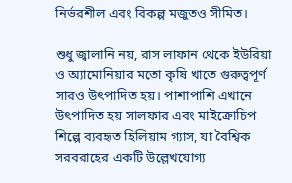নির্ভরশীল এবং বিকল্প মজুতও সীমিত।

শুধু জ্বালানি নয়, রাস লাফান থেকে ইউরিয়া ও অ্যামোনিয়ার মতো কৃষি খাতে গুরুত্বপূর্ণ সারও উৎপাদিত হয়। পাশাপাশি এখানে উৎপাদিত হয় সালফার এবং মাইক্রোচিপ শিল্পে ব্যবহৃত হিলিয়াম গ্যাস, যা বৈশ্বিক সরবরাহের একটি উল্লেখযোগ্য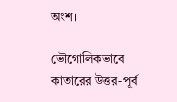অংশ।

ভৌগোলিকভাবে কাতারের উত্তর-পূর্ব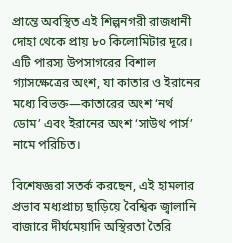প্রান্তে অবস্থিত এই শিল্পনগরী রাজধানী দোহা থেকে প্রায় ৮০ কিলোমিটার দূরে। এটি পারস্য উপসাগরের বিশাল গ্যাসক্ষেত্রের অংশ, যা কাতার ও ইরানের মধ্যে বিভক্ত—কাতারের অংশ ‘নর্থ ডোম’ এবং ইরানের অংশ ‘সাউথ পার্স’ নামে পরিচিত।

বিশেষজ্ঞরা সতর্ক করছেন, এই হামলার প্রভাব মধ্যপ্রাচ্য ছাড়িয়ে বৈশ্বিক জ্বালানি বাজারে দীর্ঘমেয়াদি অস্থিরতা তৈরি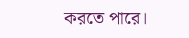করতে পারে।